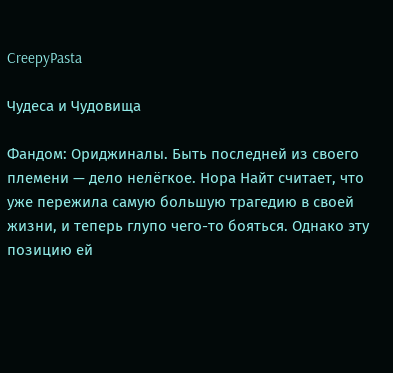CreepyPasta

Чудеса и Чудовища

Фандом: Ориджиналы. Быть последней из своего племени — дело нелёгкое. Нора Найт считает, что уже пережила самую большую трагедию в своей жизни, и теперь глупо чего-то бояться. Однако эту позицию ей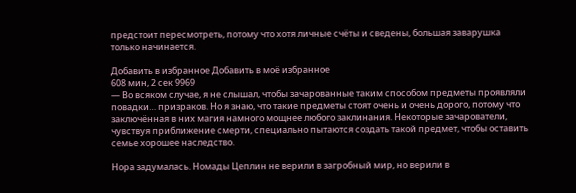предстоит пересмотреть, потому что хотя личные счёты и сведены, большая заварушка только начинается.

Добавить в избранное Добавить в моё избранное
608 мин, 2 сек 9969
— Во всяком случае, я не слышал, чтобы зачарованные таким способом предметы проявляли повадки… призраков. Но я знаю, что такие предметы стоят очень и очень дорого, потому что заключённая в них магия намного мощнее любого заклинания. Некоторые зачарователи, чувствуя приближение смерти, специально пытаются создать такой предмет, чтобы оставить семье хорошее наследство.

Нора задумалась. Номады Цеплин не верили в загробный мир, но верили в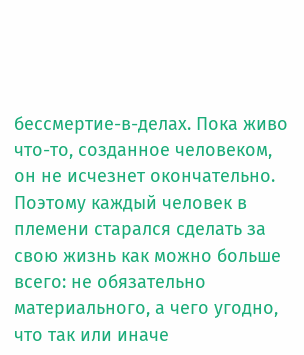бессмертие-в-делах. Пока живо что-то, созданное человеком, он не исчезнет окончательно. Поэтому каждый человек в племени старался сделать за свою жизнь как можно больше всего: не обязательно материального, а чего угодно, что так или иначе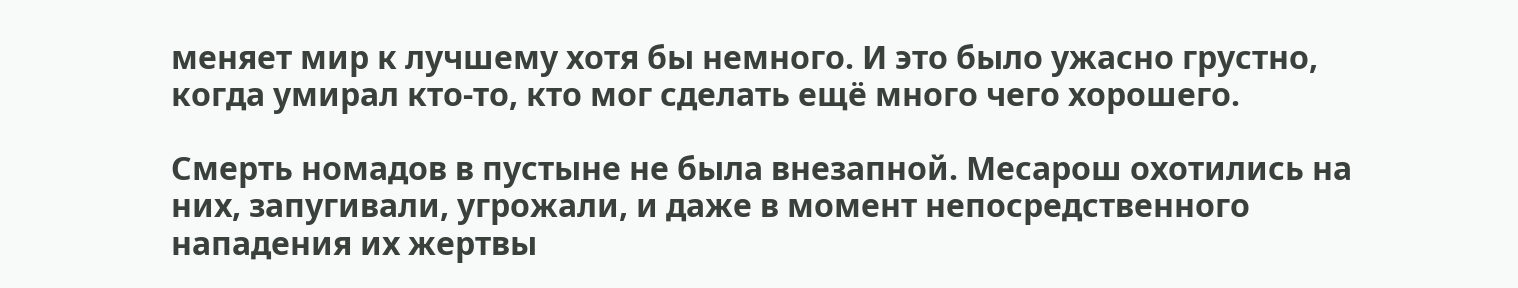меняет мир к лучшему хотя бы немного. И это было ужасно грустно, когда умирал кто-то, кто мог сделать ещё много чего хорошего.

Смерть номадов в пустыне не была внезапной. Месарош охотились на них, запугивали, угрожали, и даже в момент непосредственного нападения их жертвы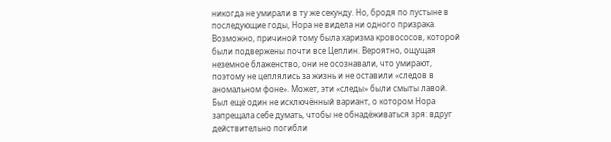никогда не умирали в ту же секунду. Но, бродя по пустыне в последующие годы, Нора не видела ни одного призрака. Возможно, причиной тому была харизма кровососов, которой были подвержены почти все Цеплин. Вероятно, ощущая неземное блаженство, они не осознавали, что умирают, поэтому не цеплялись за жизнь и не оставили «следов в аномальном фоне». Может, эти «следы» были смыты лавой. Был ещё один не исключённый вариант, о котором Нора запрещала себе думать, чтобы не обнадёживаться зря: вдруг действительно погибли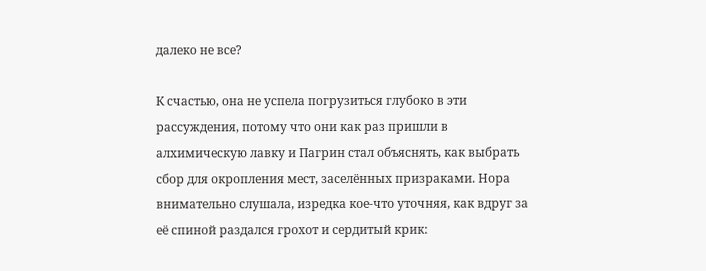далеко не все?

К счастью, она не успела погрузиться глубоко в эти рассуждения, потому что они как раз пришли в алхимическую лавку и Пагрин стал объяснять, как выбрать сбор для окропления мест, заселённых призраками. Нора внимательно слушала, изредка кое-что уточняя, как вдруг за её спиной раздался грохот и сердитый крик: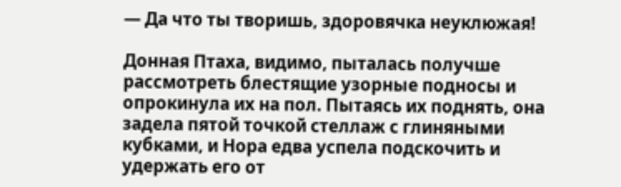— Да что ты творишь, здоровячка неуклюжая!

Донная Птаха, видимо, пыталась получше рассмотреть блестящие узорные подносы и опрокинула их на пол. Пытаясь их поднять, она задела пятой точкой стеллаж с глиняными кубками, и Нора едва успела подскочить и удержать его от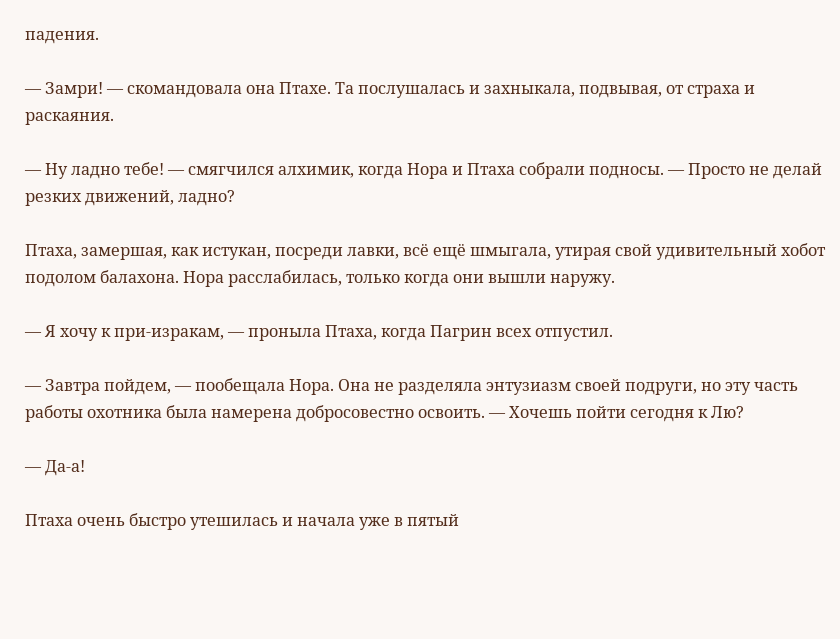падения.

— Замри! — скомандовала она Птахе. Та послушалась и захныкала, подвывая, от страха и раскаяния.

— Ну ладно тебе! — смягчился алхимик, когда Нора и Птаха собрали подносы. — Просто не делай резких движений, ладно?

Птаха, замершая, как истукан, посреди лавки, всё ещё шмыгала, утирая свой удивительный хобот подолом балахона. Нора расслабилась, только когда они вышли наружу.

— Я хочу к при-изракам, — проныла Птаха, когда Пагрин всех отпустил.

— Завтра пойдем, — пообещала Нора. Она не разделяла энтузиазм своей подруги, но эту часть работы охотника была намерена добросовестно освоить. — Хочешь пойти сегодня к Лю?

— Да-а!

Птаха очень быстро утешилась и начала уже в пятый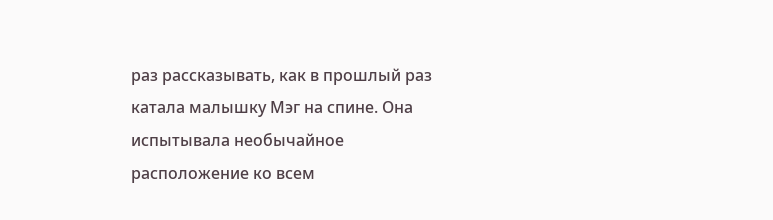раз рассказывать, как в прошлый раз катала малышку Мэг на спине. Она испытывала необычайное расположение ко всем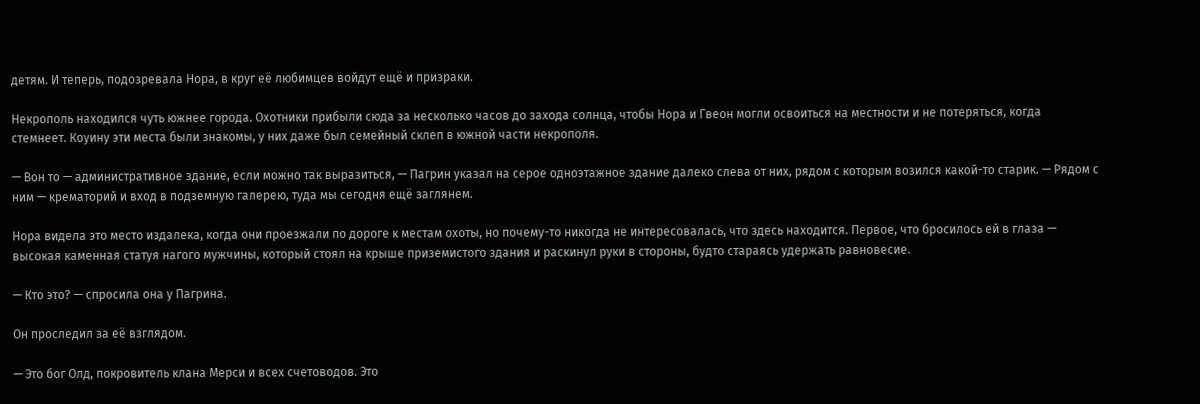детям. И теперь, подозревала Нора, в круг её любимцев войдут ещё и призраки.

Некрополь находился чуть южнее города. Охотники прибыли сюда за несколько часов до захода солнца, чтобы Нора и Гвеон могли освоиться на местности и не потеряться, когда стемнеет. Коуину эти места были знакомы, у них даже был семейный склеп в южной части некрополя.

— Вон то — административное здание, если можно так выразиться, — Пагрин указал на серое одноэтажное здание далеко слева от них, рядом с которым возился какой-то старик. — Рядом с ним — крематорий и вход в подземную галерею, туда мы сегодня ещё заглянем.

Нора видела это место издалека, когда они проезжали по дороге к местам охоты, но почему-то никогда не интересовалась, что здесь находится. Первое, что бросилось ей в глаза — высокая каменная статуя нагого мужчины, который стоял на крыше приземистого здания и раскинул руки в стороны, будто стараясь удержать равновесие.

— Кто это? — спросила она у Пагрина.

Он проследил за её взглядом.

— Это бог Олд, покровитель клана Мерси и всех счетоводов. Это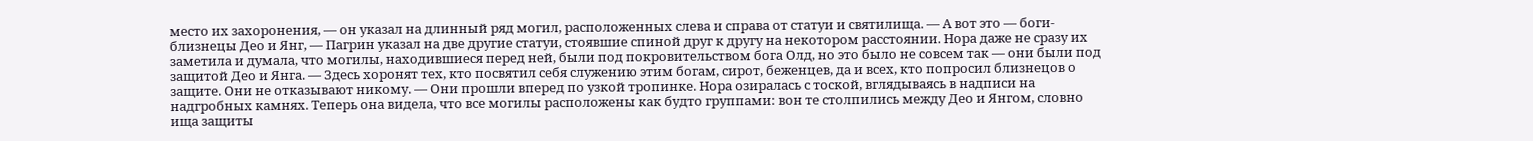место их захоронения, — он указал на длинный ряд могил, расположенных слева и справа от статуи и святилища. — А вот это — боги-близнецы Део и Янг, — Пагрин указал на две другие статуи, стоявшие спиной друг к другу на некотором расстоянии. Нора даже не сразу их заметила и думала, что могилы, находившиеся перед ней, были под покровительством бога Олд, но это было не совсем так — они были под защитой Део и Янга. — Здесь хоронят тех, кто посвятил себя служению этим богам, сирот, беженцев, да и всех, кто попросил близнецов о защите. Они не отказывают никому. — Они прошли вперед по узкой тропинке. Нора озиралась с тоской, вглядываясь в надписи на надгробных камнях. Теперь она видела, что все могилы расположены как будто группами: вон те столпились между Део и Янгом, словно ища защиты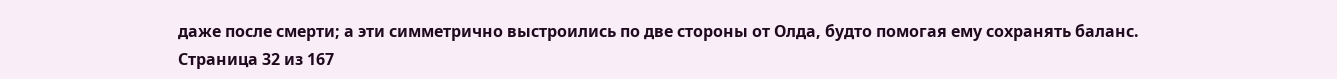даже после смерти; а эти симметрично выстроились по две стороны от Олда, будто помогая ему сохранять баланс.
Страница 32 из 167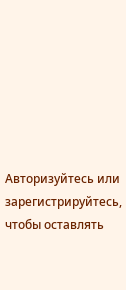Авторизуйтесь или зарегистрируйтесь, чтобы оставлять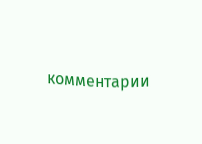комментарии